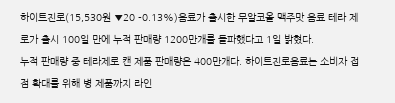하이트진로(15,530원 ▼20 -0.13%)음료가 출시한 무알코올 맥주맛 음료 테라 제로가 출시 100일 만에 누적 판매량 1200만개를 돌파했다고 1일 밝혔다.
누적 판매량 중 테라제로 캔 제품 판매량은 400만개다. 하이트진로음료는 소비자 접점 확대를 위해 병 제품까지 라인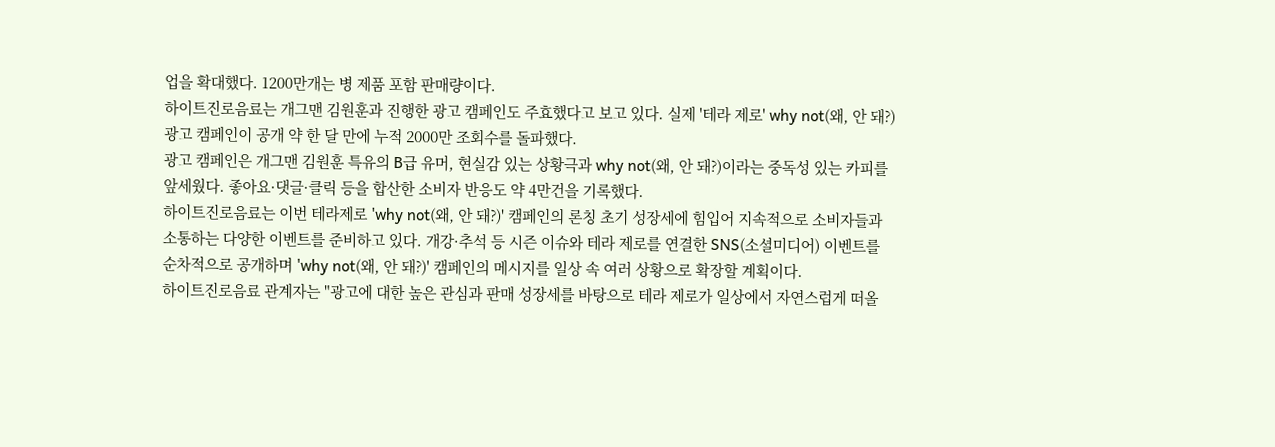업을 확대했다. 1200만개는 병 제품 포함 판매량이다.
하이트진로음료는 개그맨 김원훈과 진행한 광고 캠페인도 주효했다고 보고 있다. 실제 '테라 제로' why not(왜, 안 돼?) 광고 캠페인이 공개 약 한 달 만에 누적 2000만 조회수를 돌파했다.
광고 캠페인은 개그맨 김원훈 특유의 B급 유머, 현실감 있는 상황극과 why not(왜, 안 돼?)이라는 중독성 있는 카피를 앞세웠다. 좋아요·댓글·클릭 등을 합산한 소비자 반응도 약 4만건을 기록했다.
하이트진로음료는 이번 테라제로 'why not(왜, 안 돼?)' 캠페인의 론칭 초기 성장세에 힘입어 지속적으로 소비자들과 소통하는 다양한 이벤트를 준비하고 있다. 개강·추석 등 시즌 이슈와 테라 제로를 연결한 SNS(소셜미디어) 이벤트를 순차적으로 공개하며 'why not(왜, 안 돼?)' 캠페인의 메시지를 일상 속 여러 상황으로 확장할 계획이다.
하이트진로음료 관계자는 "광고에 대한 높은 관심과 판매 성장세를 바탕으로 테라 제로가 일상에서 자연스럽게 떠올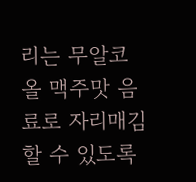리는 무알코올 맥주맛 음료로 자리매김할 수 있도록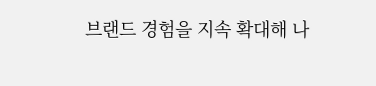브랜드 경험을 지속 확대해 나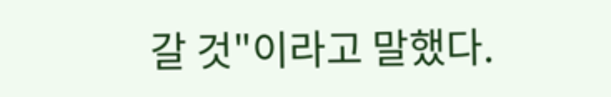갈 것"이라고 말했다.